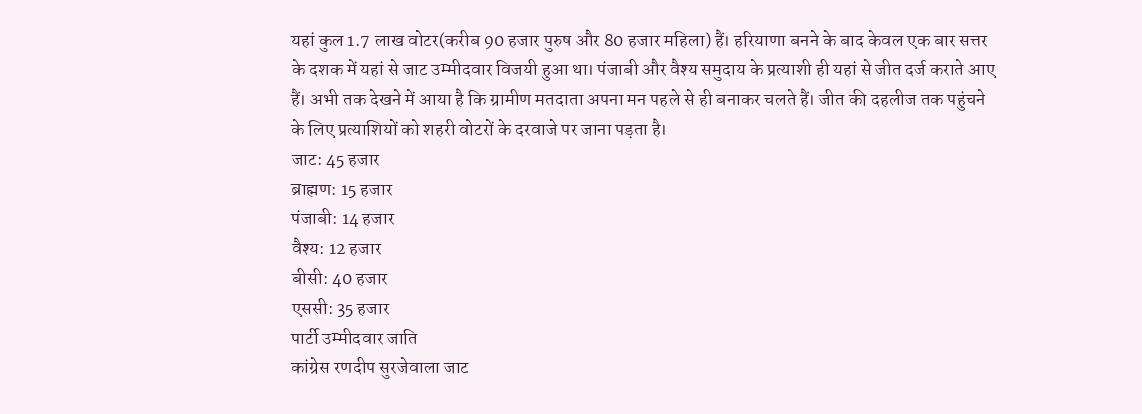यहां कुल 1.7 लाख वोटर(करीब 90 हजार पुरुष और 80 हजार महिला) हैं। हरियाणा बनने के बाद केवल एक बार सत्तर के दशक में यहां से जाट उम्मीदवार विजयी हुआ था। पंजाबी और वैश्य समुदाय के प्रत्याशी ही यहां से जीत दर्ज कराते आए हैं। अभी तक देखने में आया है कि ग्रामीण मतदाता अपना मन पहले से ही बनाकर चलते हैं। जीत की दहलीज तक पहुंचने के लिए प्रत्याशियों को शहरी वोटरों के दरवाजे पर जाना पड़ता है।
जाट: 45 हजार
ब्राह्मण: 15 हजार
पंजाबी: 14 हजार
वैश्य: 12 हजार
बीसी: 40 हजार
एससी: 35 हजार
पार्टी उम्मीदवार जाति
कांग्रेस रणदीप सुरजेवाला जाट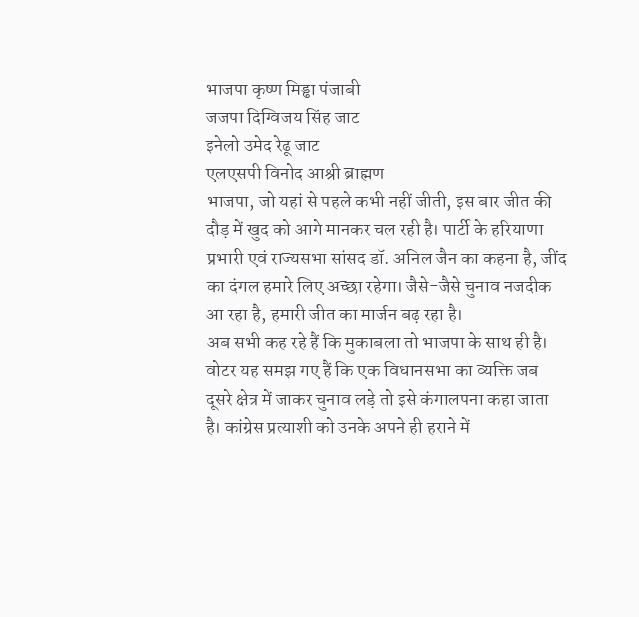भाजपा कृष्ण मिड्ढा पंजाबी
जजपा दिग्विजय सिंह जाट
इनेलो उमेद रेढू जाट
एलएसपी विनोद आश्री ब्राह्मण
भाजपा, जो यहां से पहले कभी नहीं जीती, इस बार जीत की दौड़ में खुद को आगे मानकर चल रही है। पार्टी के हरियाणा प्रभारी एवं राज्यसभा सांसद डॉ. अनिल जैन का कहना है, जींद का दंगल हमारे लिए अच्छा रहेगा। जैसे-जैसे चुनाव नजदीक आ रहा है, हमारी जीत का मार्जन बढ़ रहा है।
अब सभी कह रहे हैं कि मुकाबला तो भाजपा के साथ ही है। वोटर यह समझ गए हैं कि एक विधानसभा का व्यक्ति जब दूसरे क्षेत्र में जाकर चुनाव लड़े तो इसे कंगालपना कहा जाता है। कांग्रेस प्रत्याशी को उनके अपने ही हराने में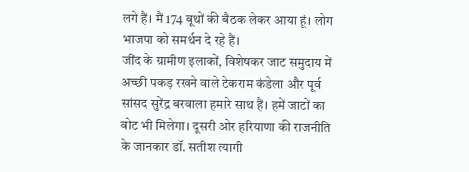लगे हैं। मैं 174 बूथों की बैठक लेकर आया हूं। लोग भाजपा को समर्थन दे रहे हैं।
जींद के ग्रामीण इलाकों, विशेषकर जाट समुदाय में अच्छी पकड़ रखने वाले टेकराम कंडेला और पूर्व सांसद सुरेंद्र बरवाला हमारे साथ हैं। हमें जाटों का वोट भी मिलेगा। दूसरी ओर हरियाणा की राजनीति के जानकार डॉ. सतीश त्यागी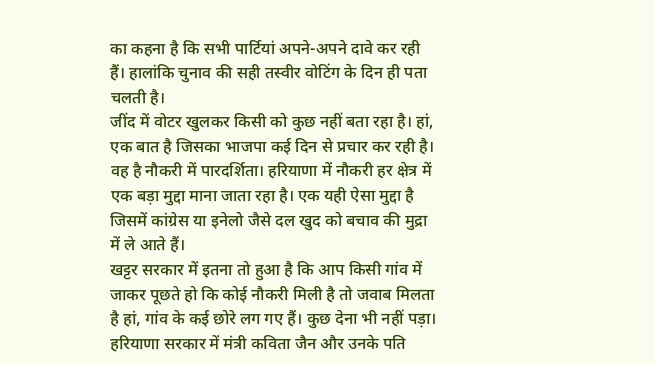का कहना है कि सभी पार्टियां अपने-अपने दावे कर रही हैं। हालांकि चुनाव की सही तस्वीर वोटिंग के दिन ही पता चलती है।
जींद में वोटर खुलकर किसी को कुछ नहीं बता रहा है। हां, एक बात है जिसका भाजपा कई दिन से प्रचार कर रही है। वह है नौकरी में पारदर्शिता। हरियाणा में नौकरी हर क्षेत्र में एक बड़ा मुद्दा माना जाता रहा है। एक यही ऐसा मुद्दा है जिसमें कांग्रेस या इनेलो जैसे दल खुद को बचाव की मुद्रा में ले आते हैं।
खट्टर सरकार में इतना तो हुआ है कि आप किसी गांव में जाकर पूछते हो कि कोई नौकरी मिली है तो जवाब मिलता है हां, गांव के कई छोरे लग गए हैं। कुछ देना भी नहीं पड़ा। हरियाणा सरकार में मंत्री कविता जैन और उनके पति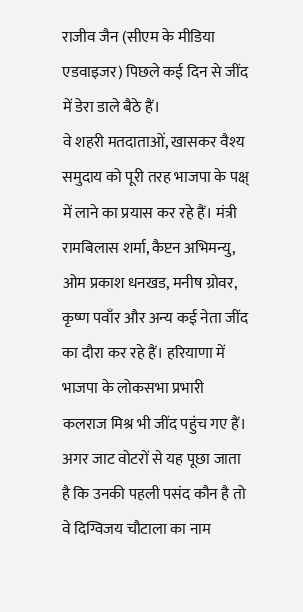राजीव जैन (सीएम के मीडिया एडवाइजर) पिछले कई दिन से जींद में डेरा डाले बैठे हैं।
वे शहरी मतदाताओं, खासकर वैश्य समुदाय को पूरी तरह भाजपा के पक्ष् में लाने का प्रयास कर रहे हैं। मंत्री रामबिलास शर्मा, कैप्टन अभिमन्यु, ओम प्रकाश धनखड, मनीष ग्रोवर, कृष्ण पवाँर और अन्य कई नेता जींद का दौरा कर रहे हैं। हरियाणा में भाजपा के लोकसभा प्रभारी कलराज मिश्र भी जींद पहुंच गए हैं।
अगर जाट वोटरों से यह पूछा जाता है कि उनकी पहली पसंद कौन है तो वे दिग्विजय चौटाला का नाम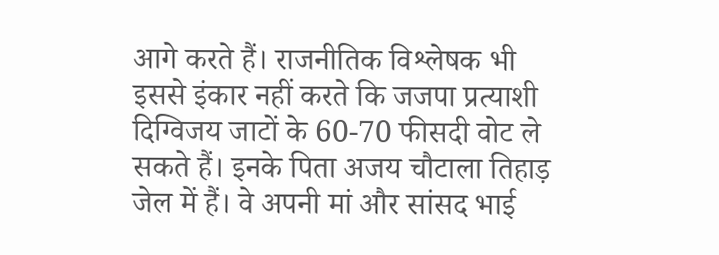आगे करते हैं। राजनीतिक विश्लेषक भी इससे इंकार नहीं करते कि जजपा प्रत्याशी दिग्विजय जाटों के 60-70 फीसदी वोट ले सकते हैं। इनके पिता अजय चौटाला तिहाड़ जेल में हैं। वे अपनी मां और सांसद भाई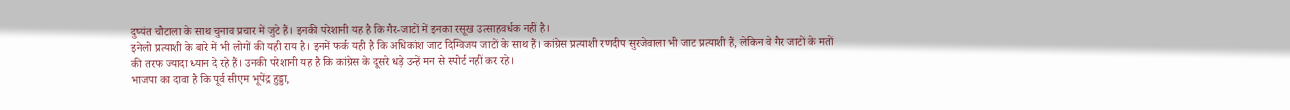दुष्यंत चौटाला के साथ चुनाव प्रचार में जुटे हैं। इनकी परेशानी यह है कि गैर-जाटों में इनका रसूख उत्साहवर्धक नहीं है।
इनेलो प्रत्याशी के बारे में भी लोगों की यही राय है। इनमें फर्क यही है कि अधिकांश जाट दिग्विजय जाटों के साथ हैं। कांग्रेस प्रत्याशी रणदीप सुरजेवाला भी जाट प्रत्याशी हैं, लेकिन वे गैर जाटों के मतों की तरफ ज्यादा ध्यान दे रहे हैं। उनकी परेशानी यह है कि कांग्रेस के दूसरे धड़े उन्हें मन से स्पोर्ट नहीं कर रहे।
भाजपा का दावा है कि पूर्व सीएम भूपेंद्र हुड्डा,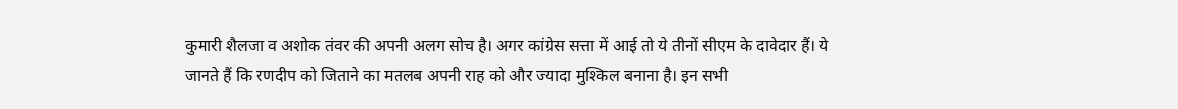कुमारी शैलजा व अशोक तंवर की अपनी अलग सोच है। अगर कांग्रेस सत्ता में आई तो ये तीनों सीएम के दावेदार हैं। ये जानते हैं कि रणदीप को जिताने का मतलब अपनी राह को और ज्यादा मुश्किल बनाना है। इन सभी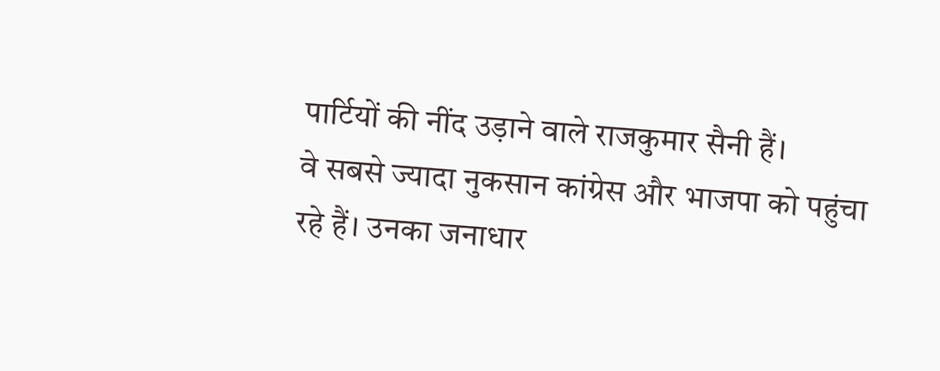पार्टियों की नींद उड़ाने वाले राजकुमार सैनी हैं।
वे सबसे ज्यादा नुकसान कांग्रेस और भाजपा को पहुंचा रहे हैं। उनका जनाधार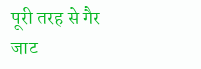पूरी तरह से गैर जाट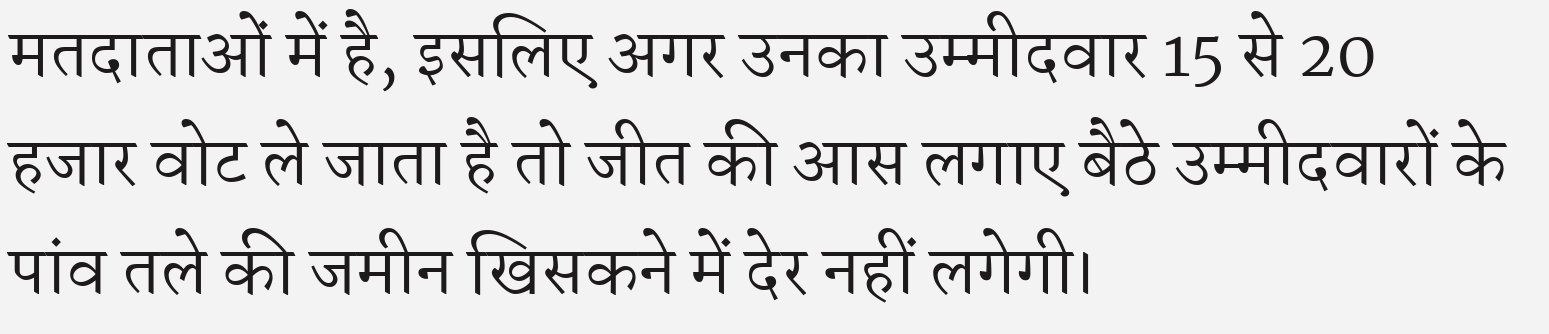मतदाताओं में है, इसलिए अगर उनका उम्मीदवार 15 से 20 हजार वोट ले जाता है तो जीत की आस लगाए बैठे उम्मीदवारों के पांव तले की जमीन खिसकने में देर नहीं लगेगी।